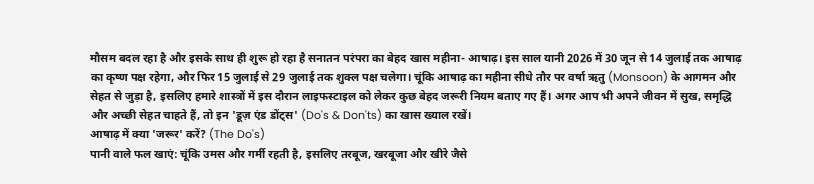मौसम बदल रहा है और इसके साथ ही शुरू हो रहा है सनातन परंपरा का बेहद खास महीना- आषाढ़। इस साल यानी 2026 में 30 जून से 14 जुलाई तक आषाढ़ का कृष्ण पक्ष रहेगा, और फिर 15 जुलाई से 29 जुलाई तक शुक्ल पक्ष चलेगा। चूंकि आषाढ़ का महीना सीधे तौर पर वर्षा ऋतु (Monsoon) के आगमन और सेहत से जुड़ा है, इसलिए हमारे शास्त्रों में इस दौरान लाइफस्टाइल को लेकर कुछ बेहद जरूरी नियम बताए गए हैं। अगर आप भी अपने जीवन में सुख, समृद्धि और अच्छी सेहत चाहते हैं, तो इन 'डूज़ एंड डोंट्स' (Do's & Don'ts) का खास ख्याल रखें।
आषाढ़ में क्या 'जरूर' करें? (The Do's)
पानी वाले फल खाएं: चूंकि उमस और गर्मी रहती है, इसलिए तरबूज, खरबूजा और खीरे जैसे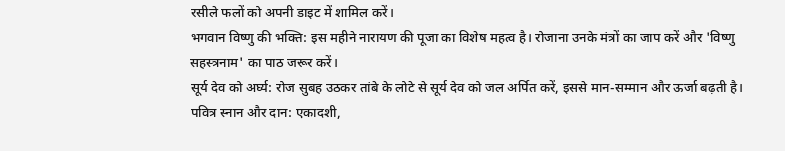रसीले फलों को अपनी डाइट में शामिल करें।
भगवान विष्णु की भक्ति: इस महीने नारायण की पूजा का विशेष महत्व है। रोजाना उनके मंत्रों का जाप करें और 'विष्णु सहस्त्रनाम' का पाठ जरूर करें।
सूर्य देव को अर्घ्य: रोज सुबह उठकर तांबे के लोटे से सूर्य देव को जल अर्पित करें, इससे मान-सम्मान और ऊर्जा बढ़ती है।
पवित्र स्नान और दान: एकादशी,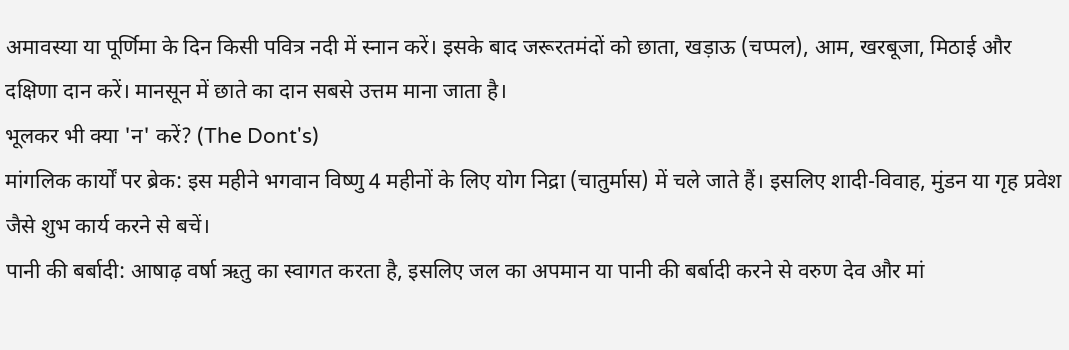अमावस्या या पूर्णिमा के दिन किसी पवित्र नदी में स्नान करें। इसके बाद जरूरतमंदों को छाता, खड़ाऊ (चप्पल), आम, खरबूजा, मिठाई और दक्षिणा दान करें। मानसून में छाते का दान सबसे उत्तम माना जाता है।
भूलकर भी क्या 'न' करें? (The Dont's)
मांगलिक कार्यों पर ब्रेक: इस महीने भगवान विष्णु 4 महीनों के लिए योग निद्रा (चातुर्मास) में चले जाते हैं। इसलिए शादी-विवाह, मुंडन या गृह प्रवेश जैसे शुभ कार्य करने से बचें।
पानी की बर्बादी: आषाढ़ वर्षा ऋतु का स्वागत करता है, इसलिए जल का अपमान या पानी की बर्बादी करने से वरुण देव और मां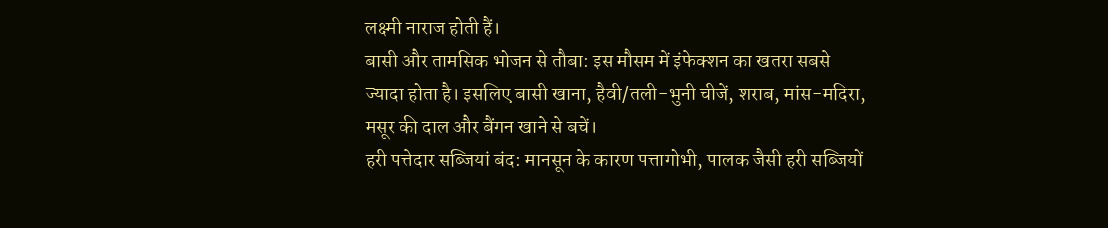लक्ष्मी नाराज होती हैं।
बासी और तामसिक भोजन से तौबा: इस मौसम में इंफेक्शन का खतरा सबसे ज्यादा होता है। इसलिए बासी खाना, हैवी/तली-भुनी चीजें, शराब, मांस-मदिरा, मसूर की दाल और बैंगन खाने से बचें।
हरी पत्तेदार सब्जियां बंद: मानसून के कारण पत्तागोभी, पालक जैसी हरी सब्जियों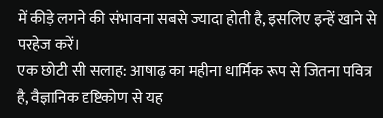में कीड़े लगने की संभावना सबसे ज्यादा होती है, इसलिए इन्हें खाने से परहेज करें।
एक छोटी सी सलाह: आषाढ़ का महीना धार्मिक रूप से जितना पवित्र है, वैज्ञानिक दृष्टिकोण से यह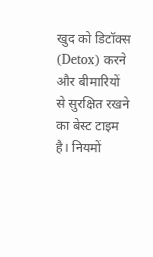खुद को डिटॉक्स (Detox) करने और बीमारियों से सुरक्षित रखने का बेस्ट टाइम है। नियमों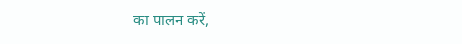का पालन करें,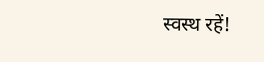स्वस्थ रहें!